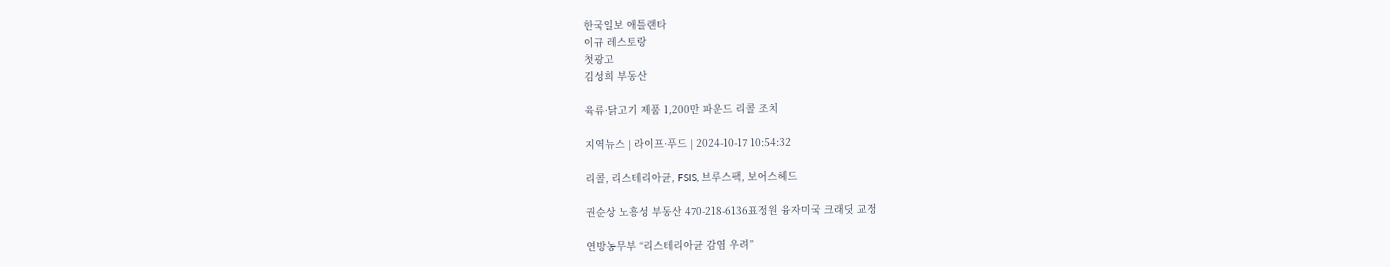한국일보 애틀랜타
이규 레스토랑
첫광고
김성희 부동산

육류·닭고기 제품 1,200만 파운드 리콜 조치

지역뉴스 | 라이프·푸드 | 2024-10-17 10:54:32

리콜, 리스테리아균, FSIS, 브루스팩, 보어스헤드

권순상 노흥성 부동산 470-218-6136표정원 융자미국 크래딧 교정

연방농무부 “리스테리아균 감염 우려”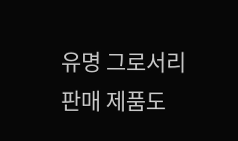유명 그로서리 판매 제품도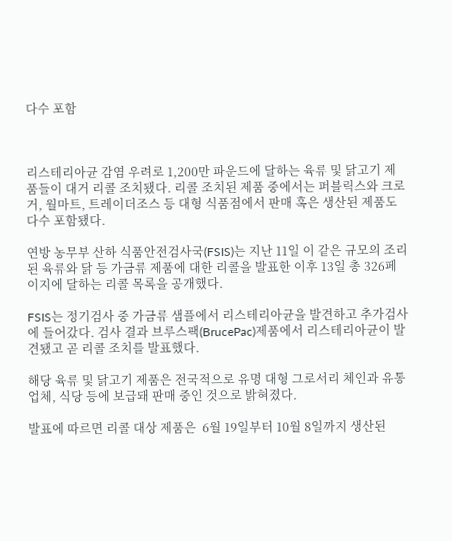다수 포함



리스테리아균 감염 우려로 1,200만 파운드에 달하는 육류 및 닭고기 제품들이 대거 리콜 조치됐다. 리콜 조치된 제품 중에서는 퍼블릭스와 크로거, 월마트, 트레이더조스 등 대형 식품점에서 판매 혹은 생산된 제품도 다수 포함됐다.

연방 농무부 산하 식품안전검사국(FSIS)는 지난 11일 이 같은 규모의 조리된 육류와 닭 등 가금류 제품에 대한 리콜을 발표한 이후 13일 총 326페이지에 달하는 리콜 목록을 공개했다.

FSIS는 정기검사 중 가금류 샘플에서 리스테리아균을 발견하고 추가검사에 들어갔다. 검사 결과 브루스팩(BrucePac)제품에서 리스테리아균이 발견됐고 곧 리콜 조치를 발표했다.

해당 육류 및 닭고기 제품은 전국적으로 유명 대형 그로서리 체인과 유통업체, 식당 등에 보급돼 판매 중인 것으로 밝혀졌다.

발표에 따르면 리콜 대상 제품은  6월 19일부터 10월 8일까지 생산된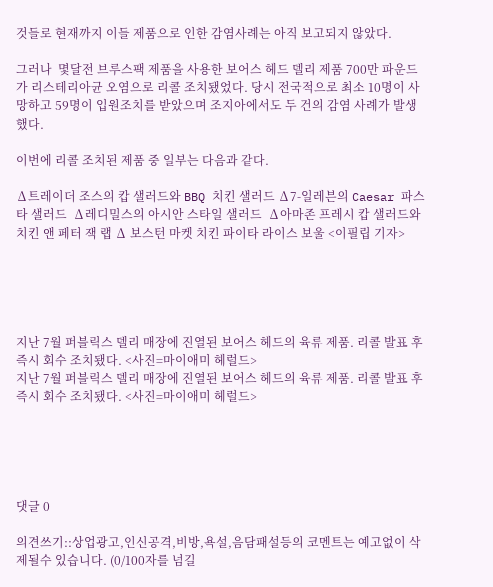것들로 현재까지 이들 제품으로 인한 감염사례는 아직 보고되지 않았다.

그러나  몇달전 브루스팩 제품을 사용한 보어스 헤드 델리 제품 700만 파운드가 리스테리아균 오염으로 리콜 조치됐었다. 당시 전국적으로 최소 10명이 사망하고 59명이 입원조치를 받았으며 조지아에서도 두 건의 감염 사례가 발생했다.

이번에 리콜 조치된 제품 중 일부는 다음과 같다.

∆트레이더 조스의 캅 샐러드와 BBQ 치킨 샐러드 ∆7-일레븐의 Caesar 파스타 샐러드  ∆레디밀스의 아시안 스타일 샐러드  ∆아마존 프레시 캅 샐러드와 치킨 앤 페터 잭 랩 ∆ 보스턴 마켓 치킨 파이타 라이스 보울 <이필립 기자>





지난 7월 퍼블릭스 델리 매장에 진열된 보어스 헤드의 육류 제품. 리콜 발표 후 즉시 회수 조치됐다. <사진=마이애미 헤럴드>
지난 7월 퍼블릭스 델리 매장에 진열된 보어스 헤드의 육류 제품. 리콜 발표 후 즉시 회수 조치됐다. <사진=마이애미 헤럴드>





댓글 0

의견쓰기::상업광고,인신공격,비방,욕설,음담패설등의 코멘트는 예고없이 삭제될수 있습니다. (0/100자를 넘길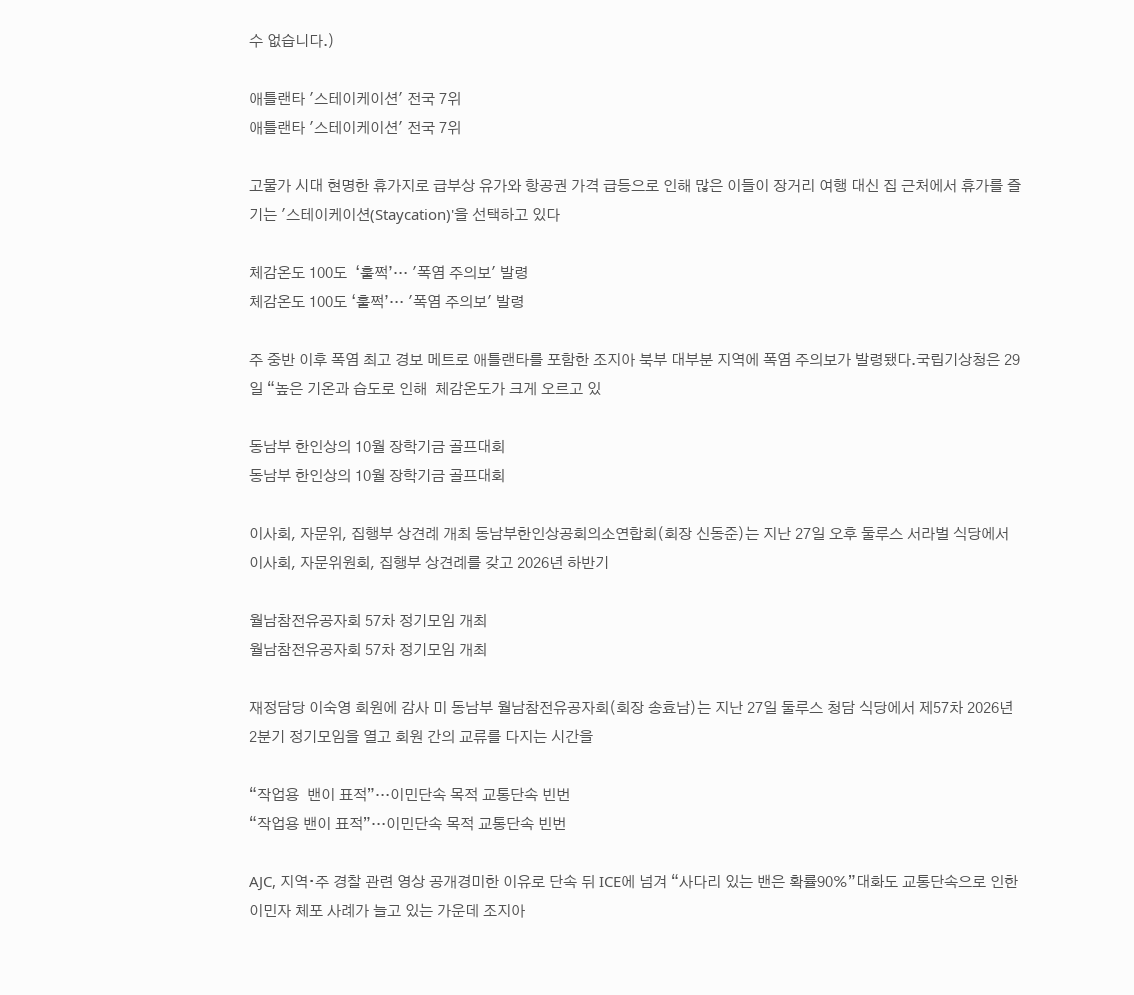수 없습니다.)

애틀랜타 '스테이케이션' 전국 7위
애틀랜타 '스테이케이션' 전국 7위

고물가 시대 현명한 휴가지로 급부상 유가와 항공권 가격 급등으로 인해 많은 이들이 장거리 여행 대신 집 근처에서 휴가를 즐기는 '스테이케이션(Staycation)'을 선택하고 있다

체감온도 100도  ‘훌쩍’… '폭염 주의보' 발령
체감온도 100도 ‘훌쩍’… '폭염 주의보' 발령

주 중반 이후 폭염 최고 경보 메트로 애틀랜타를 포함한 조지아 북부 대부분 지역에 폭염 주의보가 발령됐다.국립기상청은 29일 “높은 기온과 습도로 인해  체감온도가 크게 오르고 있

동남부 한인상의 10월 장학기금 골프대회
동남부 한인상의 10월 장학기금 골프대회

이사회, 자문위, 집행부 상견례 개최 동남부한인상공회의소연합회(회장 신동준)는 지난 27일 오후 둘루스 서라벌 식당에서 이사회, 자문위원회, 집행부 상견례를 갖고 2026년 하반기

월남참전유공자회 57차 정기모임 개최
월남참전유공자회 57차 정기모임 개최

재정담당 이숙영 회원에 감사 미 동남부 월남참전유공자회(회장 송효남)는 지난 27일 둘루스 청담 식당에서 제57차 2026년 2분기 정기모임을 열고 회원 간의 교류를 다지는 시간을

“작업용  밴이 표적”…이민단속 목적 교통단속 빈번
“작업용 밴이 표적”…이민단속 목적 교통단속 빈번

AJC, 지역∙주 경찰 관련 영상 공개경미한 이유로 단속 뒤 ICE에 넘겨 “사다리 있는 밴은 확률90%”대화도 교통단속으로 인한 이민자 체포 사례가 늘고 있는 가운데 조지아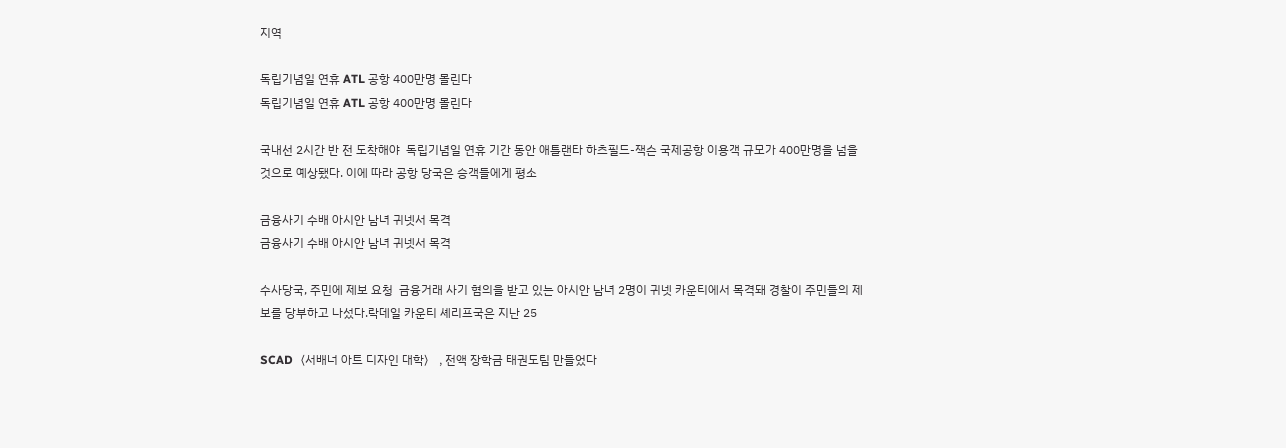지역

독립기념일 연휴 ATL 공항 400만명 몰린다
독립기념일 연휴 ATL 공항 400만명 몰린다

국내선 2시간 반 전 도착해야  독립기념일 연휴 기간 동안 애틀랜타 하츠필드-잭슨 국제공항 이용객 규모가 400만명을 넘을 것으로 예상됐다. 이에 따라 공항 당국은 승객들에게 평소

금융사기 수배 아시안 남녀 귀넷서 목격
금융사기 수배 아시안 남녀 귀넷서 목격

수사당국, 주민에 제보 요청  금융거래 사기 혐의을 받고 있는 아시안 남녀 2명이 귀넷 카운티에서 목격돼 경찰이 주민들의 제보를 당부하고 나섰다.락데일 카운티 셰리프국은 지난 25

SCAD〈서배너 아트 디자인 대학〉 ‚ 전액 장학금 태권도팀 만들었다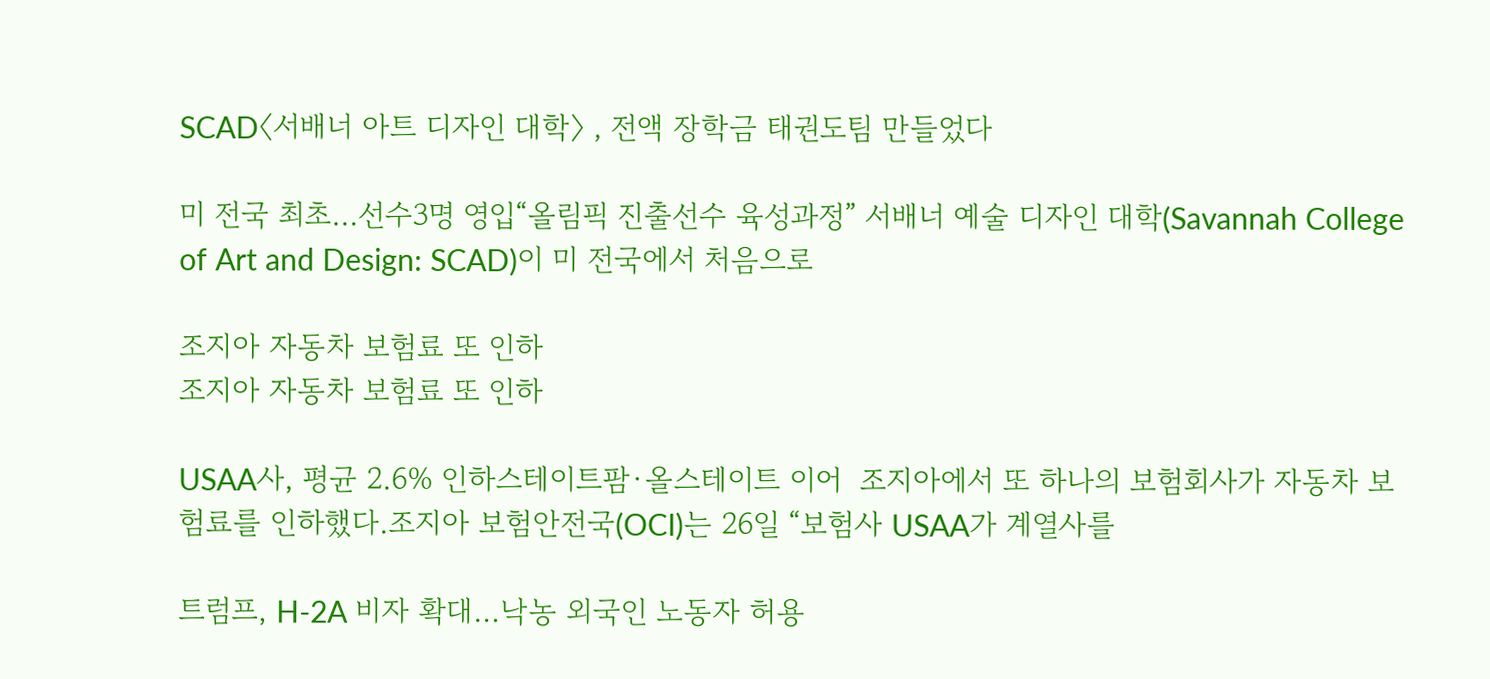SCAD〈서배너 아트 디자인 대학〉 ‚ 전액 장학금 태권도팀 만들었다

미 전국 최초…선수3명 영입“올림픽 진출선수 육성과정” 서배너 예술 디자인 대학(Savannah College of Art and Design: SCAD)이 미 전국에서 처음으로

조지아 자동차 보험료 또 인하
조지아 자동차 보험료 또 인하

USAA사, 평균 2.6% 인하스테이트팜∙올스테이트 이어  조지아에서 또 하나의 보험회사가 자동차 보험료를 인하했다.조지아 보험안전국(OCI)는 26일 “보험사 USAA가 계열사를

트럼프, H-2A 비자 확대…낙농 외국인 노동자 허용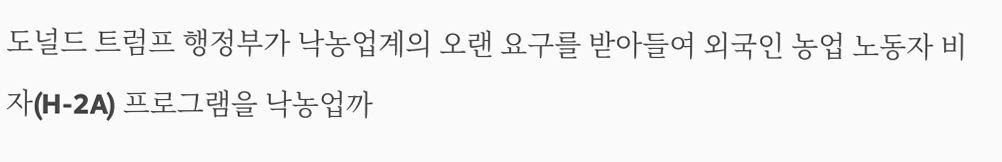도널드 트럼프 행정부가 낙농업계의 오랜 요구를 받아들여 외국인 농업 노동자 비자(H-2A) 프로그램을 낙농업까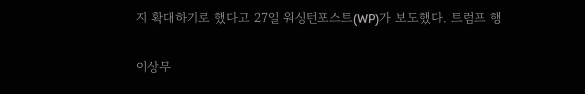지 확대하기로 했다고 27일 워싱턴포스트(WP)가 보도했다. 트럼프 행

이상무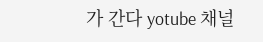가 간다 yotube 채널